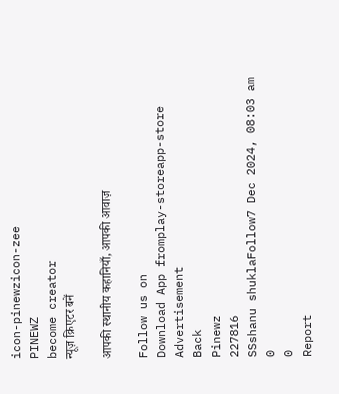icon-pinewzicon-zee
PINEWZ
become creator
न्यूज़ क्रिएटर बनें

आपकी स्थानीय कहानियाँ, आपकी आवाज़

Follow us on
Download App fromplay-storeapp-store
Advertisement
Back
Pinewz
227816
SSshanu shuklaFollow7 Dec 2024, 08:03 am
0
0
Report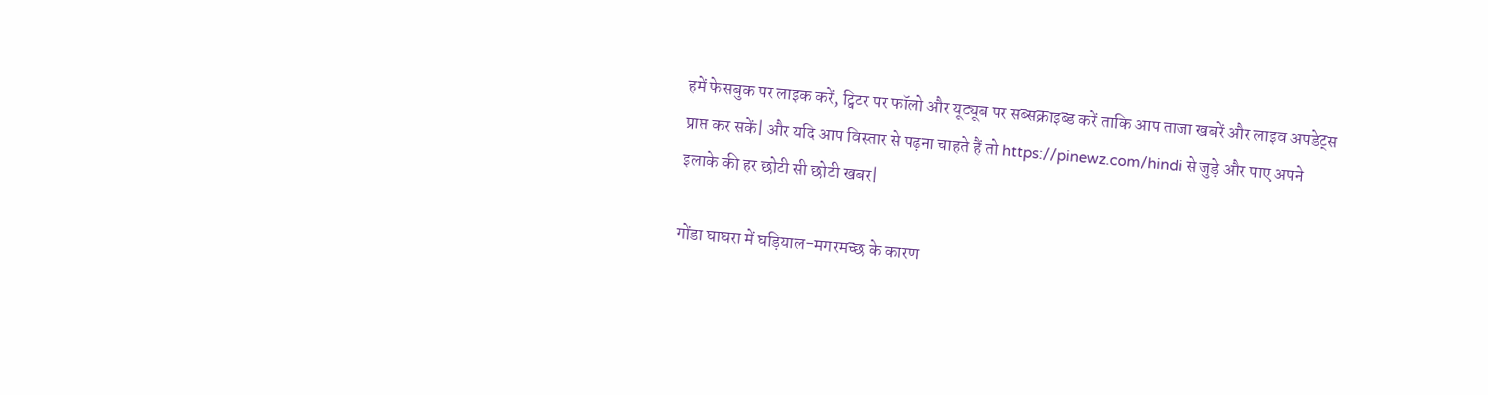हमें फेसबुक पर लाइक करें, ट्विटर पर फॉलो और यूट्यूब पर सब्सक्राइब्ड करें ताकि आप ताजा खबरें और लाइव अपडेट्स प्राप्त कर सकें| और यदि आप विस्तार से पढ़ना चाहते हैं तो https://pinewz.com/hindi से जुड़े और पाए अपने इलाके की हर छोटी सी छोटी खबर|

गोंडा घाघरा में घड़ियाल-मगरमच्छ के कारण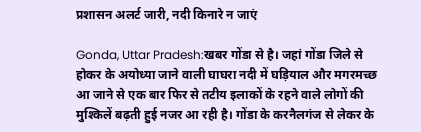प्रशासन अलर्ट जारी, नदी किनारे न जाएं

Gonda, Uttar Pradesh:खबर गोंडा से है। जहां गोंडा जिले से होकर के अयोध्या जाने वाली घाघरा नदी में घड़ियाल और मगरमच्छ आ जाने से एक बार फिर से तटीय इलाकों के रहने वाले लोगों की मुश्किलें बढ़ती हुई नजर आ रही है। गोंडा के करनैलगंज से लेकर के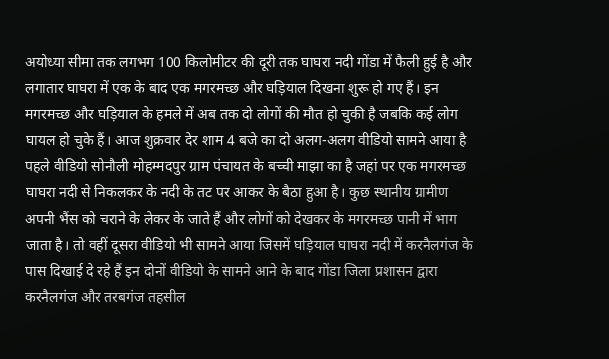अयोध्या सीमा तक लगभग 100 किलोमीटर की दूरी तक घाघरा नदी गोंडा में फैली हुई है और लगातार घाघरा में एक के बाद एक मगरमच्छ और घड़ियाल दिखना शुरू हो गए हैं। इन मगरमच्छ और घड़ियाल के हमले में अब तक दो लोगों की मौत हो चुकी है जबकि कई लोग घायल हो चुके हैं। आज शुक्रवार देर शाम 4 बजे का दो अलग-अलग वीडियो सामने आया है पहले वीडियो सोनौली मोहम्मदपुर ग्राम पंचायत के बच्ची माझा का है जहां पर एक मगरमच्छ घाघरा नदी से निकलकर के नदी के तट पर आकर के बैठा हुआ है। कुछ स्थानीय ग्रामीण अपनी भैंस को चराने के लेकर के जाते हैं और लोगों को देखकर के मगरमच्छ पानी में भाग जाता है। तो वहीं दूसरा वीडियो भी सामने आया जिसमें घड़ियाल घाघरा नदी में करनैलगंज के पास दिखाई दे रहे हैं इन दोनों वीडियो के सामने आने के बाद गोंडा जिला प्रशासन द्वारा करनैलगंज और तरबगंज तहसील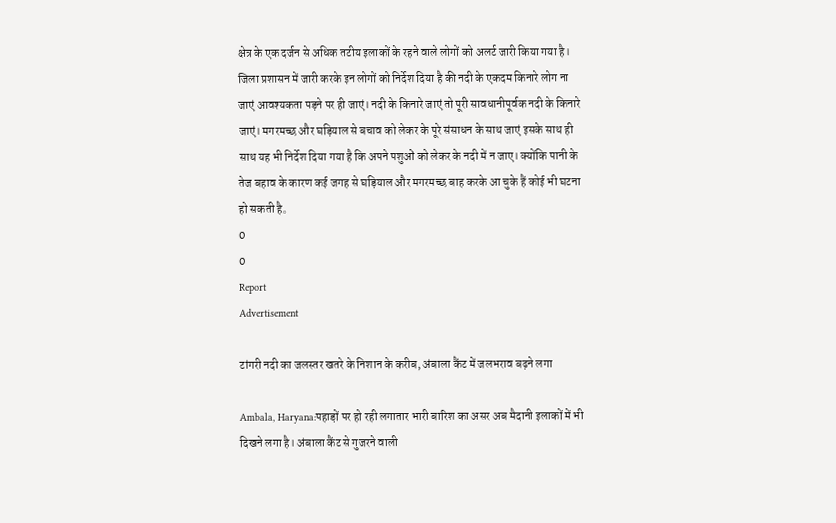क्षेत्र के एक दर्जन से अधिक तटीय इलाकों के रहने वाले लोगों को अलर्ट जारी किया गया है। जिला प्रशासन में जारी करके इन लोगों को निर्देश दिया है की नदी के एकदम किनारे लोग ना जाएं आवश्यकता पड़ने पर ही जाएं। नदी के किनारे जाएं तो पूरी सावधानीपूर्वक नदी के किनारे जाएं। मगरमच्छ और घड़ियाल से बचाव को लेकर के पूरे संसाधन के साथ जाएं इसके साथ ही साथ यह भी निर्देश दिया गया है कि अपने पशुओं को लेकर के नदी में न जाए। क्योंकि पानी के तेज बहाव के कारण कई जगह से घड़ियाल और मगरमच्छ बाह करके आ चुके हैं कोई भी घटना हो सकती है。
0
0
Report
Advertisement

टांगरी नदी का जलस्तर खतरे के निशान के करीब, अंबाला कैंट में जलभराव बढ़ने लगा

Ambala, Haryana:पहाड़ों पर हो रही लगातार भारी बारिश का असर अब मैदानी इलाकों में भी दिखने लगा है। अंबाला कैंट से गुजरने वाली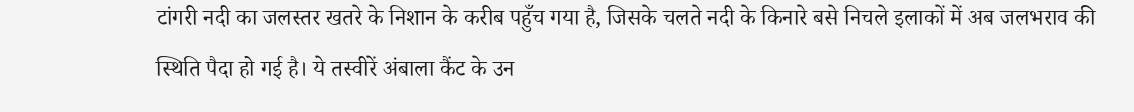टांगरी नदी का जलस्तर खतरे के निशान के करीब पहुँच गया है, जिसके चलते नदी के किनारे बसे निचले इलाकों में अब जलभराव की स्थिति पैदा हो गई है। ये तस्वीरें अंबाला कैंट के उन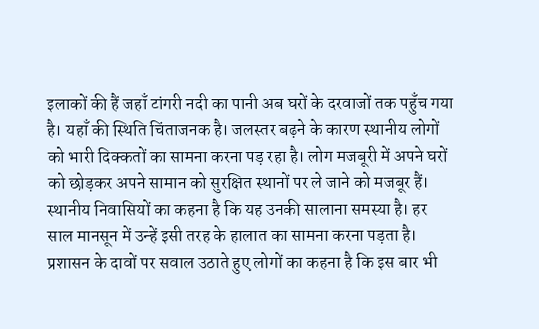इलाकों की हैं जहाँ टांगरी नदी का पानी अब घरों के दरवाजों तक पहुँच गया है। यहाँ की स्थिति चिंताजनक है। जलस्तर बढ़ने के कारण स्थानीय लोगों को भारी दिक्कतों का सामना करना पड़ रहा है। लोग मजबूरी में अपने घरों को छोड़कर अपने सामान को सुरक्षित स्थानों पर ले जाने को मजबूर हैं। स्थानीय निवासियों का कहना है कि यह उनकी सालाना समस्या है। हर साल मानसून में उन्हें इसी तरह के हालात का सामना करना पड़ता है। प्रशासन के दावों पर सवाल उठाते हुए लोगों का कहना है कि इस बार भी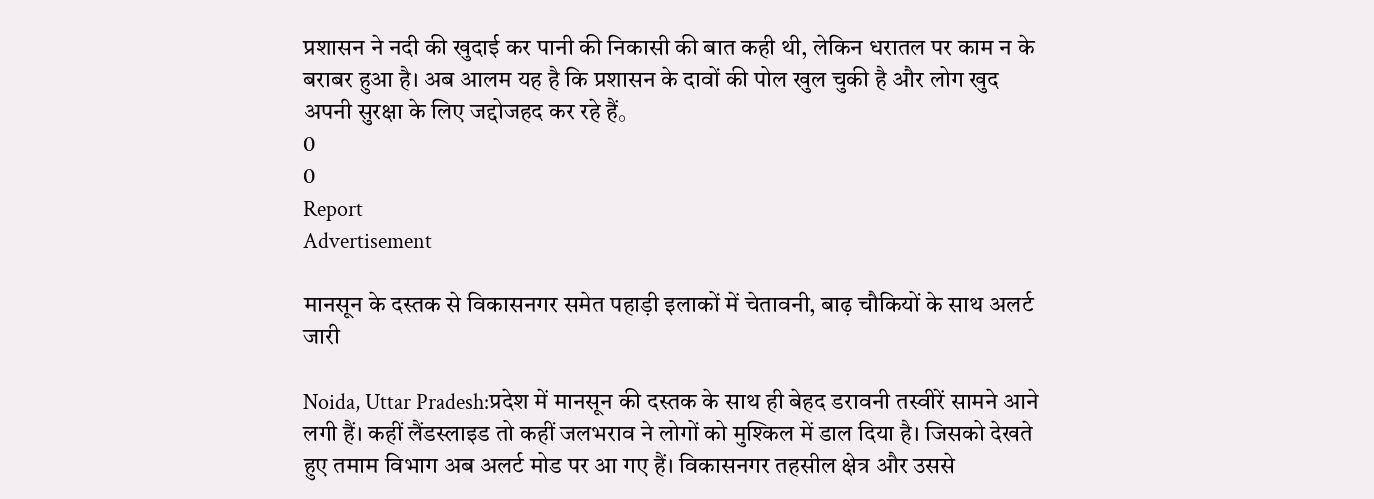प्रशासन ने नदी की खुदाई कर पानी की निकासी की बात कही थी, लेकिन धरातल पर काम न के बराबर हुआ है। अब आलम यह है कि प्रशासन के दावों की पोल खुल चुकी है और लोग खुद अपनी सुरक्षा के लिए जद्दोजहद कर रहे हैं。
0
0
Report
Advertisement

मानसून के दस्तक से विकासनगर समेत पहाड़ी इलाकों में चेतावनी, बाढ़ चौकियों के साथ अलर्ट जारी

Noida, Uttar Pradesh:प्रदेश में मानसून की दस्तक के साथ ही बेहद डरावनी तस्वीरें सामने आने लगी हैं। कहीं लैंडस्लाइड तो कहीं जलभराव ने लोगों को मुश्किल में डाल दिया है। जिसको देखते हुए तमाम विभाग अब अलर्ट मोड पर आ गए हैं। विकासनगर तहसील क्षेत्र और उससे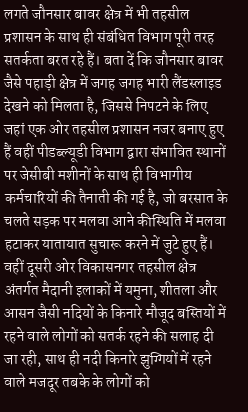लगते जौनसार बावर क्षेत्र में भी तहसील प्रशासन के साथ ही संबंधित विभाग पूरी तरह सतर्कता बरत रहे हैं। बता दें कि जौनसार बावर जैसे पहाड़ी क्षेत्र में जगह जगह भारी लैंडस्लाइड देखने को मिलता है, जिससे निपटने के लिए जहां एक ओर तहसील प्रशासन नजर बनाए हुए हैं वहीं पीडब्ल्यूडी विभाग द्वारा संभावित स्थानों पर जेसीबी मशीनों के साथ ही विभागीय कर्मचारियों की तैनाती की गई है, जो बरसात के चलते सड़क पर मलवा आने कीस्थिति में मलवा हटाकर यातायात सुचारू करने में जुटे हुए हैं। वहीं दूसरी ओर विकासनगर तहसील क्षेत्र अंतर्गत मैदानी इलाकों में यमुना, शीतला और आसन जैसी नदियों के किनारे मौजूद बस्तियों में रहने वाले लोगों को सतर्क रहने की सलाह दी जा रही, साथ ही नदी किनारे झुग्गियों में रहने वाले मजदूर तबके के लोगों को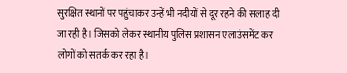सुरक्षित स्थानों पर पहुंचाकर उन्हें भी नदीयों से दूर रहने की सलाह दी जा रही है। जिसको लेकर स्थानीय पुलिस प्रशासन एलाउंसमेंट कर लोगों को सतर्क कर रहा है।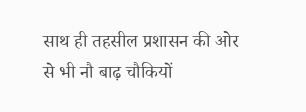साथ ही तहसील प्रशासन की ओर से भी नौ बाढ़ चौकियों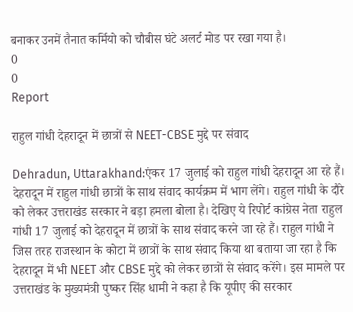बनाकर उनमें तैनात कर्मियो को चौबीस घंटे अलर्ट मोड पर रखा गया है।
0
0
Report

राहुल गांधी देहरादून में छात्रों से NEET-CBSE मुद्दे पर संवाद

Dehradun, Uttarakhand:एंकर 17 जुलाई को राहुल गांधी देहरादून आ रहे हैं। देहरादून में राहुल गांधी छात्रों के साथ संवाद कार्यक्रम में भाग लेंगे। राहुल गांधी के दौरे को लेकर उत्तराखंड सरकार ने बड़ा हमला बोला है। देखिए ये रिपोर्ट कांग्रेस नेता राहुल गांधी 17 जुलाई को देहरादून में छात्रों के साथ संवाद करने जा रहे हैं। राहुल गांधी ने जिस तरह राजस्थान के कोटा में छात्रों के साथ संवाद किया था बताया जा रहा है कि देहरादून में भी NEET और CBSE मुद्दे को लेकर छात्रों से संवाद करेंगे। इस मामले पर उत्तराखंड के मुख्यमंत्री पुष्कर सिंह धामी ने कहा है कि यूपीए की सरकार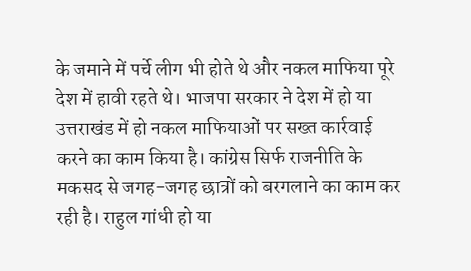के जमाने में पर्चे लीग भी होते थे और नकल माफिया पूरे देश में हावी रहते थे। भाजपा सरकार ने देश में हो या उत्तराखंड में हो नकल माफियाओं पर सख्त कार्रवाई करने का काम किया है। कांग्रेस सिर्फ राजनीति के मकसद से जगह-जगह छात्रों को बरगलाने का काम कर रही है। राहुल गांधी हो या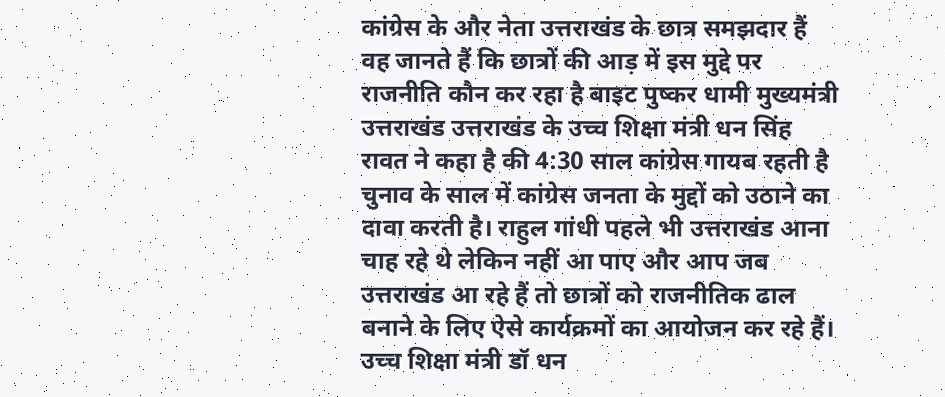कांग्रेस के और नेता उत्तराखंड के छात्र समझदार हैं वह जानते हैं कि छात्रों की आड़ में इस मुद्दे पर राजनीति कौन कर रहा है बाइट पुष्कर धामी मुख्यमंत्री उत्तराखंड उत्तराखंड के उच्च शिक्षा मंत्री धन सिंह रावत ने कहा है की 4:30 साल कांग्रेस गायब रहती है चुनाव के साल में कांग्रेस जनता के मुद्दों को उठाने का दावा करती है। राहुल गांधी पहले भी उत्तराखंड आना चाह रहे थे लेकिन नहीं आ पाए और आप जब उत्तराखंड आ रहे हैं तो छात्रों को राजनीतिक ढाल बनाने के लिए ऐसे कार्यक्रमों का आयोजन कर रहे हैं। उच्च शिक्षा मंत्री डॉ धन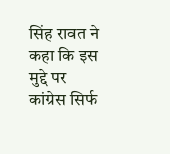सिंह रावत ने कहा कि इस मुद्दे पर कांग्रेस सिर्फ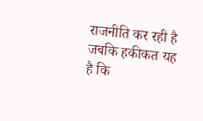राजनीति कर रही है जबकि हकीकत यह है कि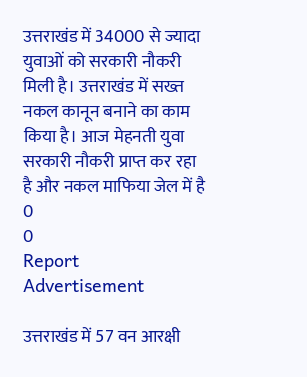उत्तराखंड में 34000 से ज्यादा युवाओं को सरकारी नौकरी मिली है। उत्तराखंड में सख्त नकल कानून बनाने का काम किया है। आज मेहनती युवा सरकारी नौकरी प्राप्त कर रहा है और नकल माफिया जेल में है
0
0
Report
Advertisement

उत्तराखंड में 57 वन आरक्षी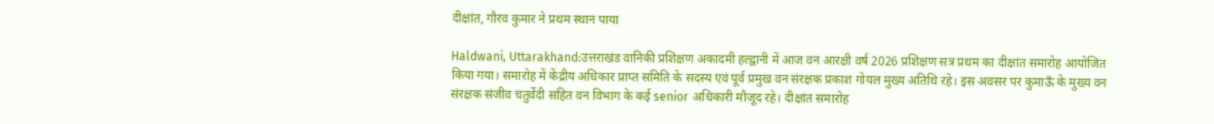दीक्षांत, गौरव कुमार ने प्रथम स्थान पाया

Haldwani, Uttarakhand:उत्तराखंड वानिकी प्रशिक्षण अकादमी हल्द्वानी में आज वन आरक्षी वर्ष 2026 प्रशिक्षण सत्र प्रथम का दीक्षांत समारोह आयोजित किया गया। समारोह में केंद्रीय अधिकार प्राप्त समिति के सदस्य एवं पूर्व प्रमुख वन संरक्षक प्रकाश गोयल मुख्य अतिथि रहे। इस अवसर पर कुमाऊँ के मुख्य वन संरक्षक संजीव चतुर्वेदी सहित वन विभाग के कई senior अधिकारी मौजूद रहे। दीक्षांत समारोह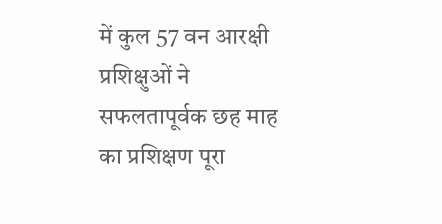में कुल 57 वन आरक्षी प्रशिक्षुओं ने सफलतापूर्वक छह माह का प्रशिक्षण पूरा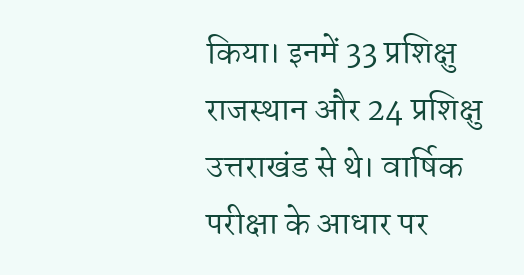किया। इनमें 33 प्रशिक्षु राजस्थान और 24 प्रशिक्षु उत्तराखंड से थे। वार्षिक परीक्षा के आधार पर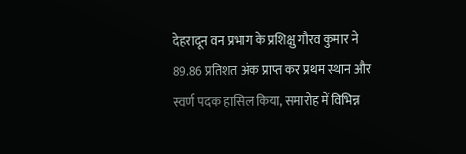देहरादून वन प्रभाग के प्रशिक्षु गौरव कुमार ने 89.86 प्रतिशत अंक प्राप्त कर प्रथम स्थान और स्वर्ण पदक हासिल किया, समारोह में विभिन्न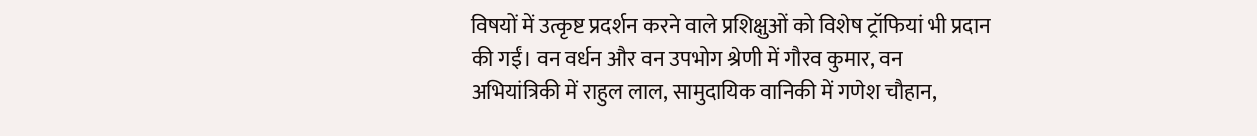विषयों में उत्कृष्ट प्रदर्शन करने वाले प्रशिक्षुओं को विशेष ट्रॉफियां भी प्रदान की गईं। वन वर्धन और वन उपभोग श्रेणी में गौरव कुमार, वन अभियांत्रिकी में राहुल लाल, सामुदायिक वानिकी में गणेश चौहान,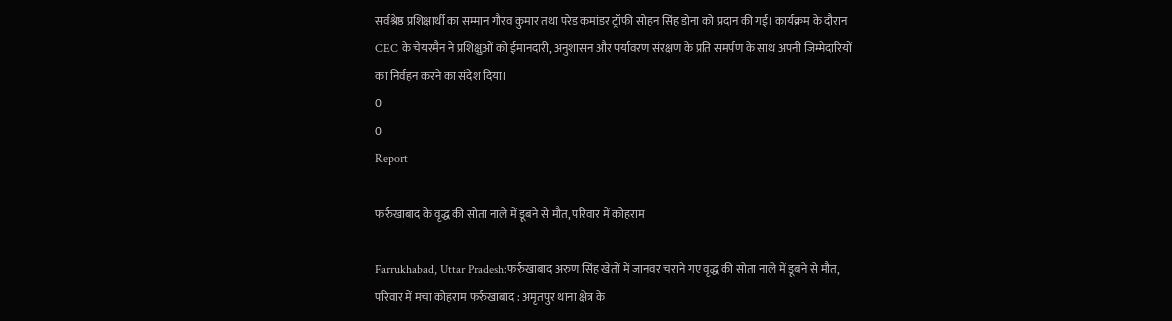सर्वश्रेष्ठ प्रशिक्षार्थी का सम्मान गौरव कुमार तथा परेड कमांडर ट्रॉफी सोहन सिंह डोना को प्रदान की गई। कार्यक्रम के दौरान CEC के चेयरमैन ने प्रशिक्षुओं को ईमानदारी, अनुशासन और पर्यावरण संरक्षण के प्रति समर्पण के साथ अपनी जिम्मेदारियों का निर्वहन करने का संदेश दिया।
0
0
Report

फर्रुखाबाद के वृद्ध की सोता नाले में डूबने से मौत, परिवार में कोहराम

Farrukhabad, Uttar Pradesh:फर्रुखाबाद अरुण सिंह खेतों में जानवर चराने गए वृद्ध की सोता नाले में डूबने से मौत, परिवार में मचा कोहराम फर्रुखाबाद : अमृतपुर थाना क्षेत्र के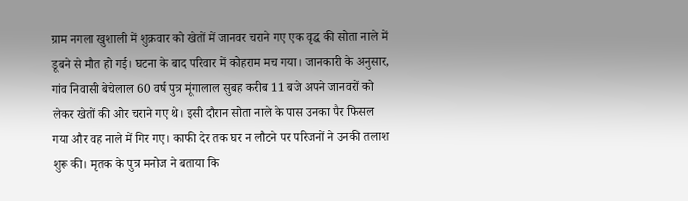ग्राम नगला खुशाली में शुक्रवार को खेतों में जानवर चराने गए एक वृद्ध की सोता नाले में डूबने से मौत हो गई। घटना के बाद परिवार में कोहराम मच गया। जानकारी के अनुसार, गांव निवासी बेचेलाल 60 वर्ष पुत्र मूंगालाल सुबह करीब 11 बजे अपने जानवरों को लेकर खेतों की ओर चराने गए थे। इसी दौरान सोता नाले के पास उनका पैर फिसल गया और वह नाले में गिर गए। काफी देर तक घर न लौटने पर परिजनों ने उनकी तलाश शुरू की। मृतक के पुत्र मनोज ने बताया कि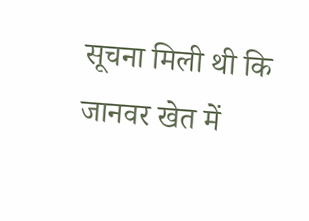सूचना मिली थी कि जानवर खेत में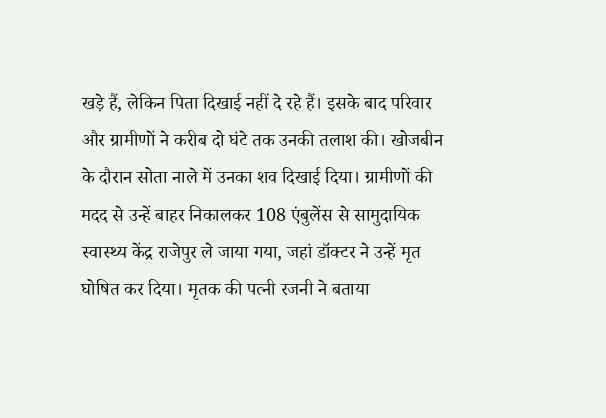खड़े हैं, लेकिन पिता दिखाई नहीं दे रहे हैं। इसके बाद परिवार और ग्रामीणों ने करीब दो घंटे तक उनकी तलाश की। खोजबीन के दौरान सोता नाले में उनका शव दिखाई दिया। ग्रामीणों की मदद से उन्हें बाहर निकालकर 108 एंबुलेंस से सामुदायिक स्वास्थ्य केंद्र राजेपुर ले जाया गया, जहां डॉक्टर ने उन्हें मृत घोषित कर दिया। मृतक की पत्नी रजनी ने बताया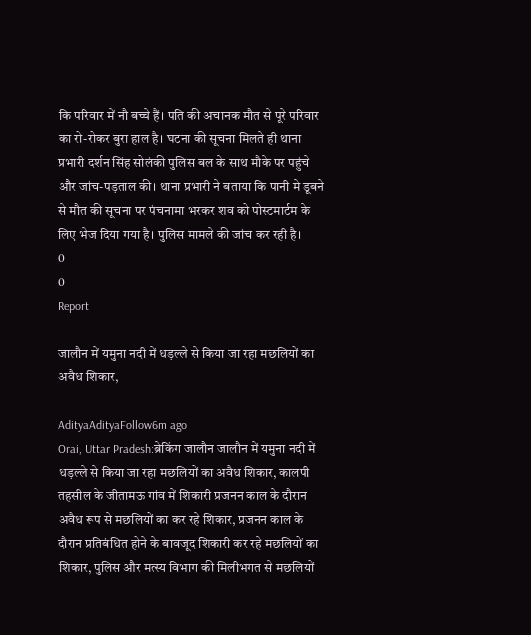कि परिवार में नौ बच्चे हैं। पति की अचानक मौत से पूरे परिवार का रो-रोकर बुरा हाल है। घटना की सूचना मिलते ही थाना प्रभारी दर्शन सिंह सोलंकी पुलिस बल के साथ मौके पर पहुंचे और जांच-पड़ताल की। थाना प्रभारी ने बताया कि पानी मे डूबने से मौत की सूचना पर पंचनामा भरकर शव को पोस्टमार्टम के लिए भेज दिया गया है। पुलिस मामले की जांच कर रही है।
0
0
Report

जालौन में यमुना नदी में धड़ल्ले से किया जा रहा मछलियों का अवैध शिकार,

AdityaAdityaFollow6m ago
Orai, Uttar Pradesh:ब्रेकिंग जालौन जालौन में यमुना नदी में धड़ल्ले से किया जा रहा मछलियों का अवैध शिकार, कालपी तहसील के जीतामऊ गांव में शिकारी प्रजनन काल के दौरान अवैध रूप से मछलियों का कर रहे शिकार, प्रजनन काल के दौरान प्रतिबंधित होने के बावजूद शिकारी कर रहे मछलियों का शिकार, पुलिस और मत्स्य विभाग की मिलीभगत से मछलियों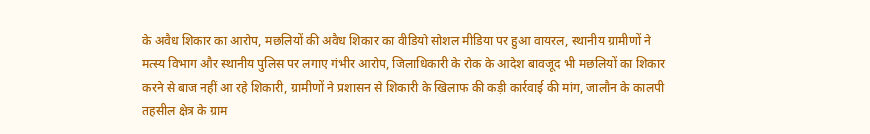के अवैध शिकार का आरोप, मछलियों की अवैध शिकार का वीडियो सोशल मीडिया पर हुआ वायरल, स्थानीय ग्रामीणों ने मत्स्य विभाग और स्थानीय पुलिस पर लगाए गंभीर आरोप, जिलाधिकारी के रोक के आदेश बावजूद भी मछलियों का शिकार करने से बाज नहीं आ रहे शिकारी, ग्रामीणों ने प्रशासन से शिकारी के खिलाफ की कड़ी कार्रवाई की मांग, जालौन के कालपी तहसील क्षेत्र के ग्राम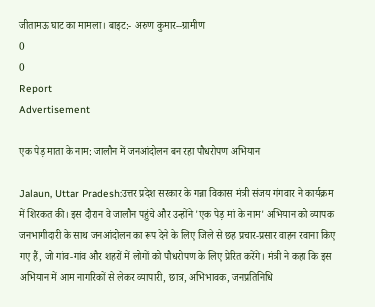जीतामऊ घाट का मामला। बाइट:- अरुण कुमार--ग्रामीण
0
0
Report
Advertisement

एक पेड़ माता के नाम: जालौन में जनआंदोलन बन रहा पौधरोपण अभियान

Jalaun, Uttar Pradesh:उत्तर प्रदेश सरकार के गन्ना विकास मंत्री संजय गंगवार ने कार्यक्रम में शिरकत की। इस दौरान वे जालौन पहुंचे और उन्होंने 'एक पेड़ मां के नाम' अभियान को व्यापक जनभागीदारी के साथ जनआंदोलन का रूप देने के लिए जिले से छह प्रचार-प्रसार वाहन रवाना किए गए हैं, जो गांव-गांव और शहरों में लोगों को पौधरोपण के लिए प्रेरित करेंगे। मंत्री ने कहा कि इस अभियान में आम नागरिकों से लेकर व्यापारी, छात्र, अभिभावक, जनप्रतिनिधि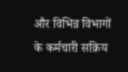और विभिन्न विभागों के कर्मचारी सक्रिय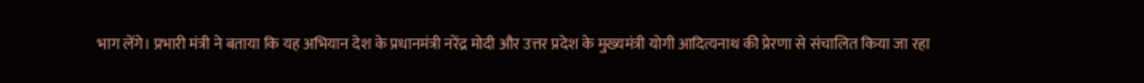भाग लेंगे। प्रभारी मंत्री ने बताया कि यह अभियान देश के प्रधानमंत्री नरेंद्र मोदी और उत्तर प्रदेश के मुख्यमंत्री योगी आदित्यनाथ की प्रेरणा से संचालित किया जा रहा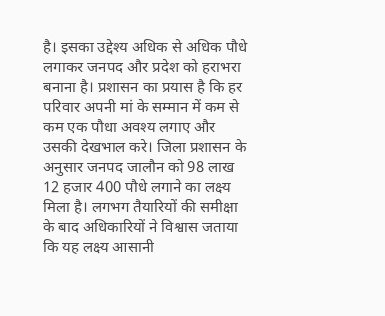है। इसका उद्देश्य अधिक से अधिक पौधे लगाकर जनपद और प्रदेश को हराभरा बनाना है। प्रशासन का प्रयास है कि हर परिवार अपनी मां के सम्मान में कम से कम एक पौधा अवश्य लगाए और उसकी देखभाल करे। जिला प्रशासन के अनुसार जनपद जालौन को 98 लाख 12 हजार 400 पौधे लगाने का लक्ष्य मिला है। लगभग तैयारियों की समीक्षा के बाद अधिकारियों ने विश्वास जताया कि यह लक्ष्य आसानी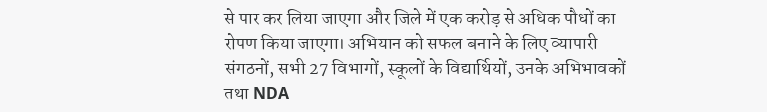से पार कर लिया जाएगा और जिले में एक करोड़ से अधिक पौधों का रोपण किया जाएगा। अभियान को सफल बनाने के लिए व्यापारी संगठनों, सभी 27 विभागों, स्कूलों के विद्यार्थियों, उनके अभिभावकों तथा NDA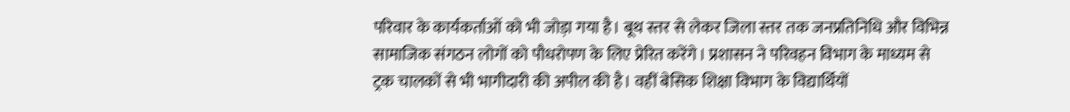परिवार के कार्यकर्ताओं को भी जोड़ा गया है। बूथ स्तर से लेकर जिला स्तर तक जनप्रतिनिधि और विभिन्न सामाजिक संगठन लोगों को पौधरोपण के लिए प्रेरित करेंगे। प्रशासन ने परिवहन विभाग के माध्यम से ट्रक चालकों से भी भागीदारी की अपील की है। वहीं बेसिक शिक्षा विभाग के विद्यार्थियों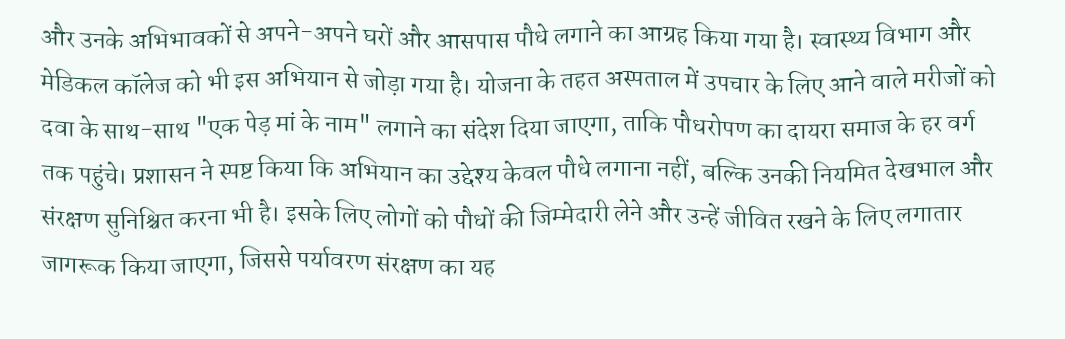और उनके अभिभावकों से अपने-अपने घरों और आसपास पौधे लगाने का आग्रह किया गया है। स्वास्थ्य विभाग और मेडिकल कॉलेज को भी इस अभियान से जोड़ा गया है। योजना के तहत अस्पताल में उपचार के लिए आने वाले मरीजों को दवा के साथ-साथ "एक पेड़ मां के नाम" लगाने का संदेश दिया जाएगा, ताकि पौधरोपण का दायरा समाज के हर वर्ग तक पहुंचे। प्रशासन ने स्पष्ट किया कि अभियान का उद्देश्य केवल पौधे लगाना नहीं, बल्कि उनकी नियमित देखभाल और संरक्षण सुनिश्चित करना भी है। इसके लिए लोगों को पौधों की जिम्मेदारी लेने और उन्हें जीवित रखने के लिए लगातार जागरूक किया जाएगा, जिससे पर्यावरण संरक्षण का यह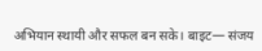अभियान स्थायी और सफल बन सके। बाइट— संजय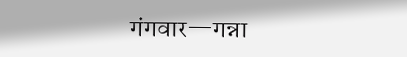गंगवार—गन्ना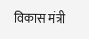विकास मंत्री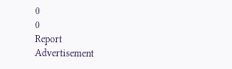0
0
Report
Advertisement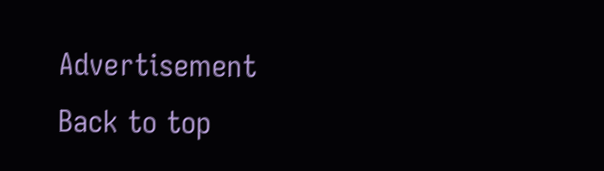Advertisement
Back to top